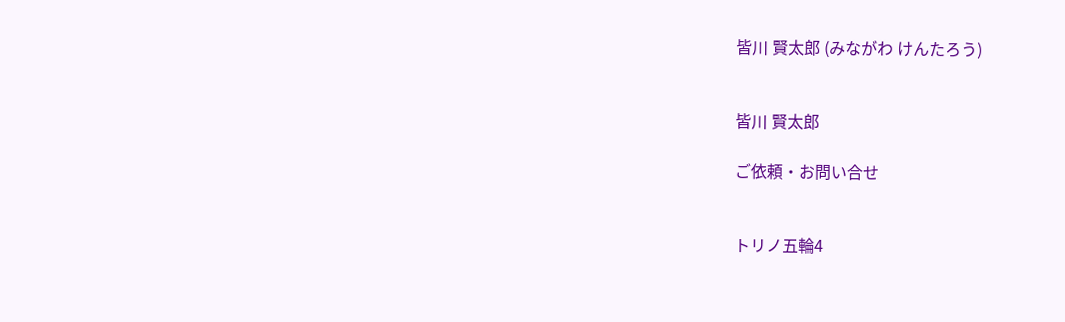皆川 賢太郎 (みながわ けんたろう)


皆川 賢太郎

ご依頼・お問い合せ


トリノ五輪4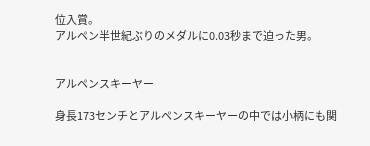位入賞。
アルペン半世紀ぶりのメダルに0.03秒まで迫った男。


アルペンスキーヤー

身長173センチとアルペンスキーヤーの中では小柄にも関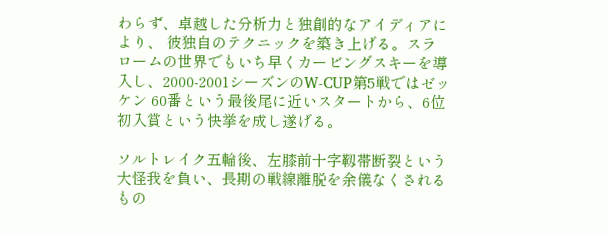わらず、卓越した分析力と独創的なアイディアにより、 彼独自のテクニックを築き上げる。スラロームの世界でもいち早くカービングスキーを導入し、2000-2001シーズンのW-CUP第5戦ではゼッケン 60番という最後尾に近いスタートから、6位初入賞という快挙を成し遂げる。

ソルトレイク五輪後、左膝前十字靱帯断裂という大怪我を負い、長期の戦線離脱を余儀なくされるもの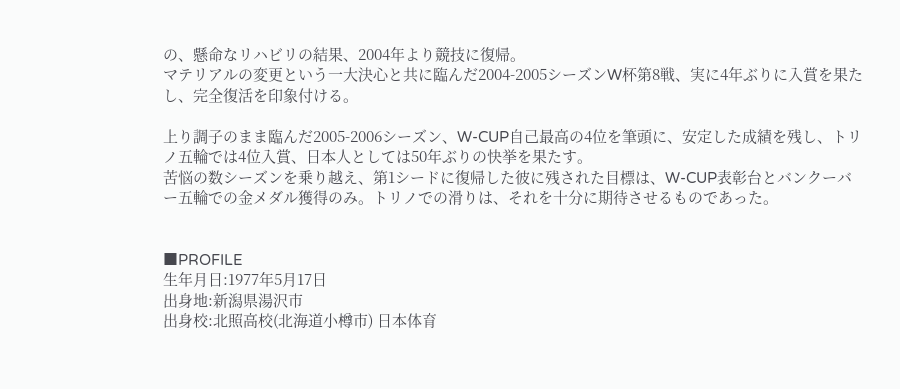の、懸命なリハビリの結果、2004年より競技に復帰。
マテリアルの変更という一大決心と共に臨んだ2004-2005シーズンW杯第8戦、実に4年ぶりに入賞を果たし、完全復活を印象付ける。

上り調子のまま臨んだ2005-2006シーズン、W-CUP自己最高の4位を筆頭に、安定した成績を残し、トリノ五輪では4位入賞、日本人としては50年ぶりの快挙を果たす。
苦悩の数シーズンを乗り越え、第1シードに復帰した彼に残された目標は、W-CUP表彰台とバンクーバー五輪での金メダル獲得のみ。トリノでの滑りは、それを十分に期待させるものであった。


■PROFILE
生年月日:1977年5月17日
出身地:新潟県湯沢市
出身校:北照高校(北海道小樽市) 日本体育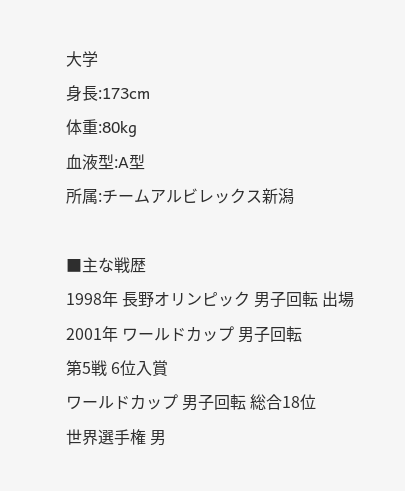大学
身長:173cm
体重:80kg
血液型:A型
所属:チームアルビレックス新潟

■主な戦歴
1998年 長野オリンピック 男子回転 出場
2001年 ワールドカップ 男子回転
第5戦 6位入賞
ワールドカップ 男子回転 総合18位
世界選手権 男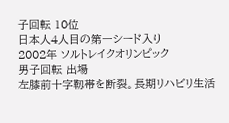子回転 10位
日本人4人目の第一シード入り
2002年 ソルトレイクオリンピック
男子回転 出場
左膝前十字靱帯を断裂。長期リハビリ生活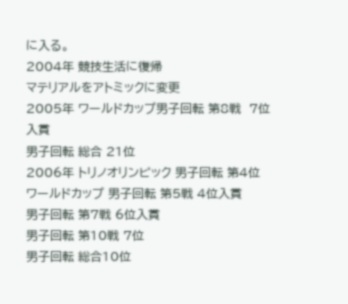に入る。
2004年 競技生活に復帰
マテリアルをアトミックに変更
2005年 ワールドカップ男子回転 第8戦  7位入賞
男子回転 総合 21位
2006年 トリノオリンピック 男子回転 第4位
ワールドカップ 男子回転 第5戦 4位入賞
男子回転 第7戦 6位入賞
男子回転 第10戦 7位
男子回転 総合10位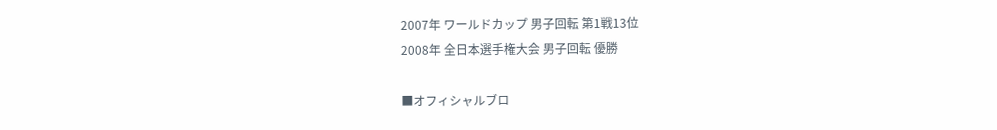2007年 ワールドカップ 男子回転 第1戦13位
2008年 全日本選手権大会 男子回転 優勝

■オフィシャルブロ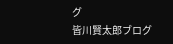グ
皆川賢太郎ブログ